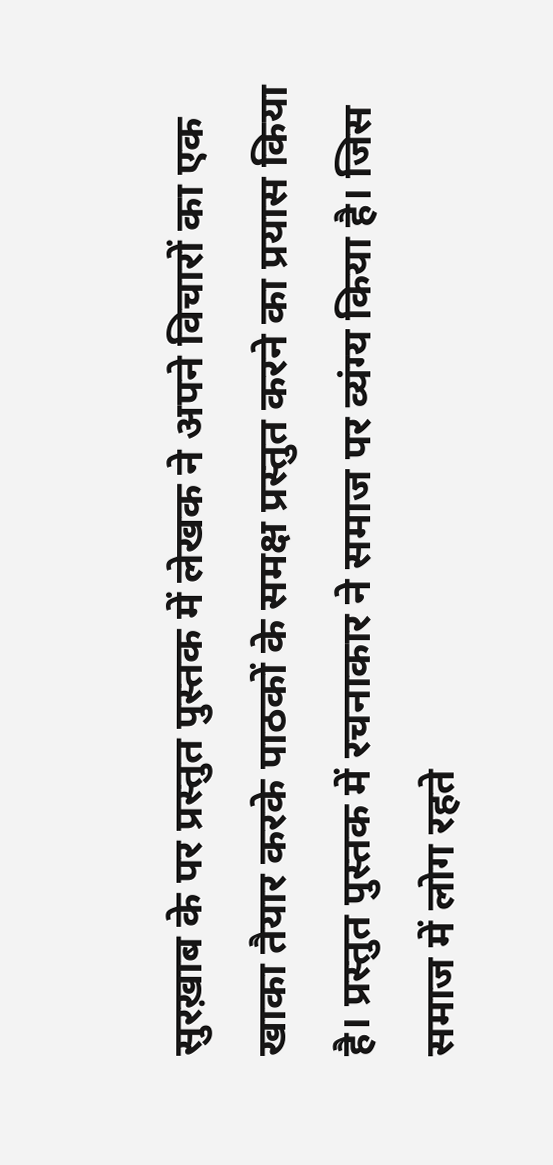सुरख़ाब के पर प्रस्तुत पुस्तक में लेखक ने अपने विचारों का एक खाका तैयार करके पाठकों के समक्ष प्रस्तुत करने का प्रयास किया है। प्रस्तुत पुस्तक में रचनाकार ने समाज पर व्यंग्य किया है। जिस समाज में लोग रहते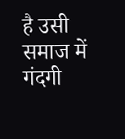है उसी समाज में गंदगी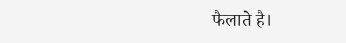फैलाते है।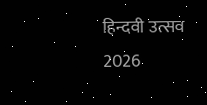हिन्दवी उत्सव 2026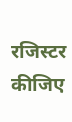रजिस्टर कीजिए